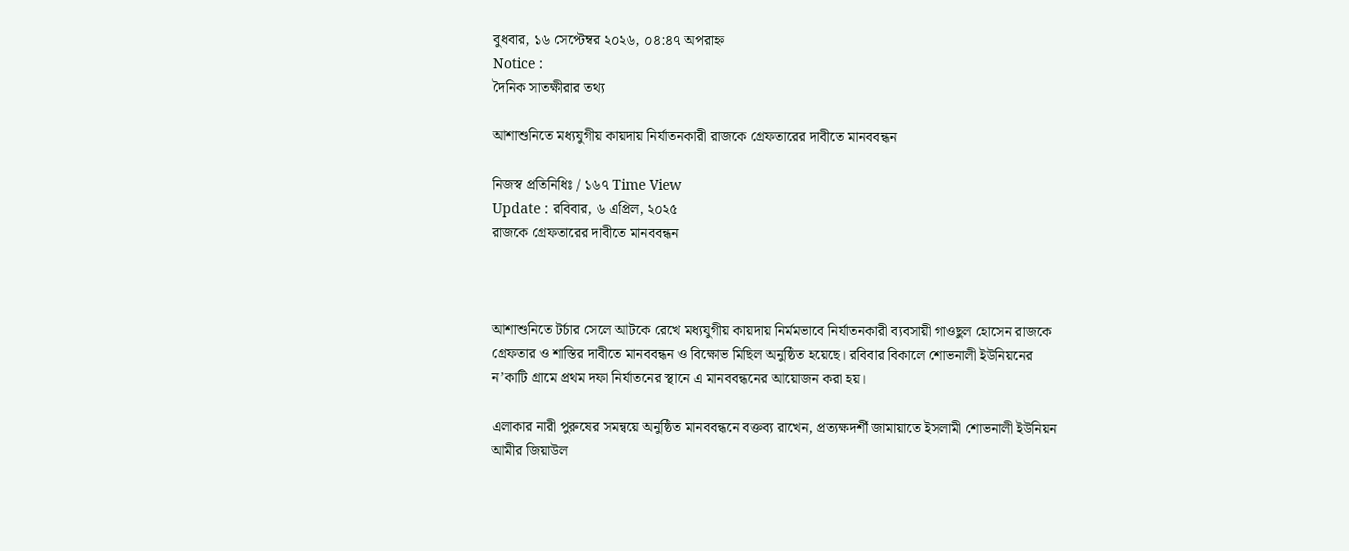বুধবার, ১৬ সেপ্টেম্বর ২০২৬, ০৪:৪৭ অপরাহ্ন
Notice :
দৈনিক সাতক্ষীরার তথ্য

আশাশুনিতে মধ্যযুগীয় কায়দায় নির্যাতনকারী রাজকে গ্রেফতারের দাবীতে মানববন্ধন

নিজস্ব প্রতিনিধিঃ / ১৬৭ Time View
Update : রবিবার, ৬ এপ্রিল, ২০২৫
রাজকে গ্রেফতারের দাবীতে মানববন্ধন



আশাশুনিতে টর্চার সেলে আটকে রেখে মধ্যযুগীয় কায়দায় নির্মমভাবে নির্যাতনকারী ব্যবসায়ী গাওছুল হোসেন রাজকে গ্রেফতার ও শাস্তির দাবীতে মানববন্ধন ও বিক্ষোভ মিছিল অনুষ্ঠিত হয়েছে। রবিবার বিকালে শোভনালী ইউনিয়নের ন’কাটি গ্রামে প্রথম দফা নির্যাতনের স্থানে এ মানববন্ধনের আয়োজন করা হয়।

এলাকার নারী পুরুষের সমন্বয়ে অনুষ্ঠিত মানববন্ধনে বক্তব্য রাখেন, প্রত্যক্ষদর্শী জামায়াতে ইসলামী শোভনালী ইউনিয়ন আমীর জিয়াউল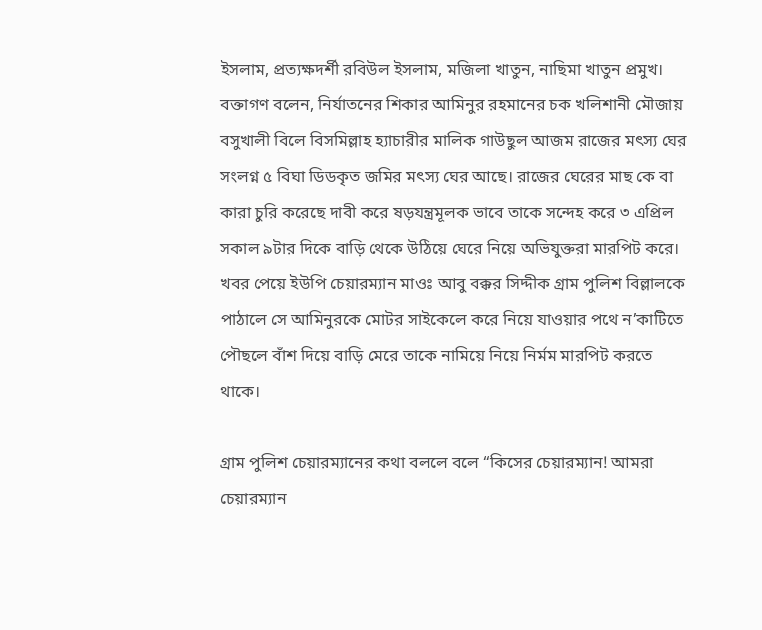ইসলাম, প্রত্যক্ষদর্শী রবিউল ইসলাম, মজিলা খাতুন, নাছিমা খাতুন প্রমুখ। বক্তাগণ বলেন, নির্যাতনের শিকার আমিনুর রহমানের চক খলিশানী মৌজায় বসুখালী বিলে বিসমিল্লাহ হ্যাচারীর মালিক গাউছুল আজম রাজের মৎস্য ঘের সংলগ্ন ৫ বিঘা ডিডকৃত জমির মৎস্য ঘের আছে। রাজের ঘেরের মাছ কে বা কারা চুরি করেছে দাবী করে ষড়যন্ত্রমূলক ভাবে তাকে সন্দেহ করে ৩ এপ্রিল সকাল ৯টার দিকে বাড়ি থেকে উঠিয়ে ঘেরে নিয়ে অভিযুক্তরা মারপিট করে। খবর পেয়ে ইউপি চেয়ারম্যান মাওঃ আবু বক্কর সিদ্দীক গ্রাম পুলিশ বিল্লালকে পাঠালে সে আমিনুরকে মোটর সাইকেলে করে নিয়ে যাওয়ার পথে ন’কাটিতে পৌছলে বাঁশ দিয়ে বাড়ি মেরে তাকে নামিয়ে নিয়ে নির্মম মারপিট করতে থাকে।

গ্রাম পুলিশ চেয়ারম্যানের কথা বললে বলে “কিসের চেয়ারম্যান! আমরা চেয়ারম্যান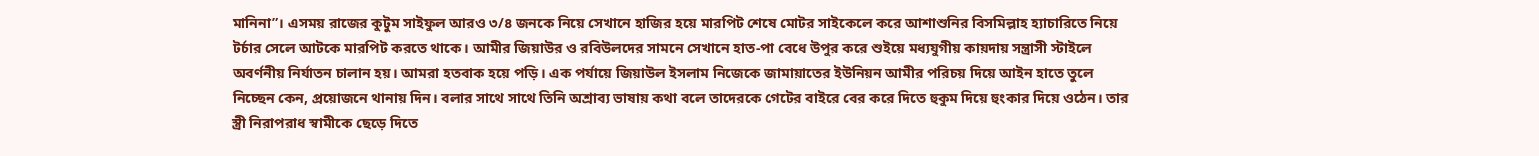মানিনা”। এসময় রাজের কুটুম সাইফুল আরও ৩/৪ জনকে নিয়ে সেখানে হাজির হয়ে মারপিট শেষে মোটর সাইকেলে করে আশাশুনির বিসমিল্লাহ হ্যাচারিতে নিয়ে টর্চার সেলে আটকে মারপিট করতে থাকে। আমীর জিয়াউর ও রবিউলদের সামনে সেখানে হাত-পা বেধে উপুর করে শুইয়ে মধ্যযুগীয় কায়দায় সন্ত্রাসী স্টাইলে অবর্ণনীয় নির্যাতন চালান হয়। আমরা হতবাক হয়ে পড়ি। এক পর্যায়ে জিয়াউল ইসলাম নিজেকে জামায়াতের ইউনিয়ন আমীর পরিচয় দিয়ে আইন হাতে তুলে নিচ্ছেন কেন, প্রয়োজনে থানায় দিন। বলার সাথে সাথে তিনি অশ্রাব্য ভাষায় কথা বলে তাদেরকে গেটের বাইরে বের করে দিতে হুকুম দিয়ে হুংকার দিয়ে ওঠেন। তার স্ত্রী নিরাপরাধ স্বামীকে ছেড়ে দিতে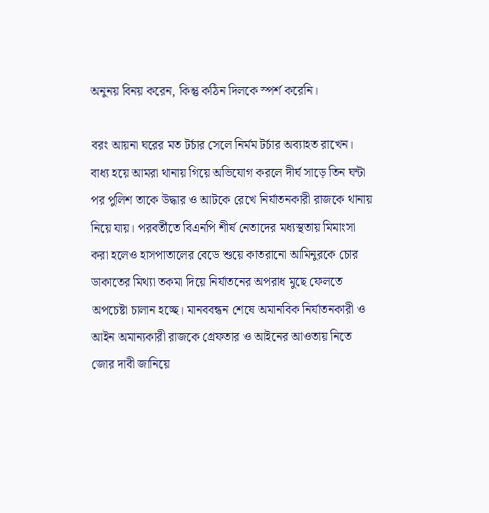অনুনয় বিনয় করেন, কিন্তু কঠিন দিলকে স্পর্শ করেনি।

বরং আয়না ঘরের মত টর্চার সেলে নির্মম টর্চার অব্যাহত রাখেন। বাধ্য হয়ে আমরা থানায় গিয়ে অভিযোগ করলে দীর্ঘ সাড়ে তিন ঘন্টা পর পুলিশ তাকে উদ্ধার ও আটকে রেখে নির্যাতনকারী রাজকে থানায় নিয়ে যায়। পরবর্তীতে বিএনপি শীর্ষ নেতাদের মধ্যস্থতায় মিমাংসা করা হলেও হাসপাতালের বেডে শুয়ে কাতরানো আমিনুরকে চোর ডাকাতের মিথ্যা তকমা দিয়ে নির্যাতনের অপরাধ মুছে ফেলতে অপচেষ্টা চালান হচ্ছে। মানববন্ধন শেষে অমানবিক নির্যাতনকারী ও আইন অমান্যকারী রাজকে গ্রেফতার ও আইনের আওতায় নিতে জোর দাবী জানিয়ে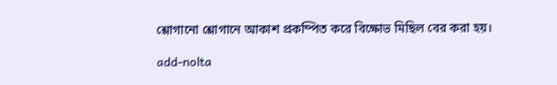শ্লোগানো শ্লোগানে আকাশ প্রকম্পিত করে বিক্ষোভ মিছিল বের করা হয়।

add-nolta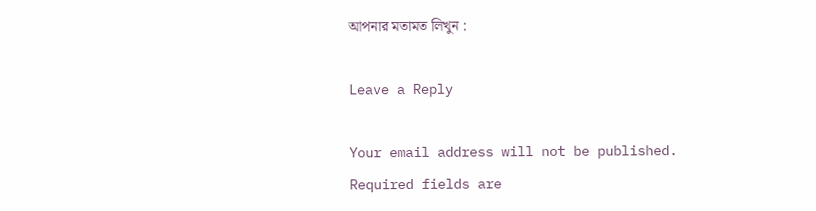আপনার মতামত লিখুন :

Leave a Reply

Your email address will not be published. Required fields are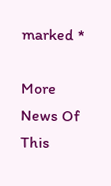marked *

More News Of This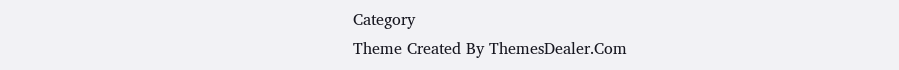Category
Theme Created By ThemesDealer.Com